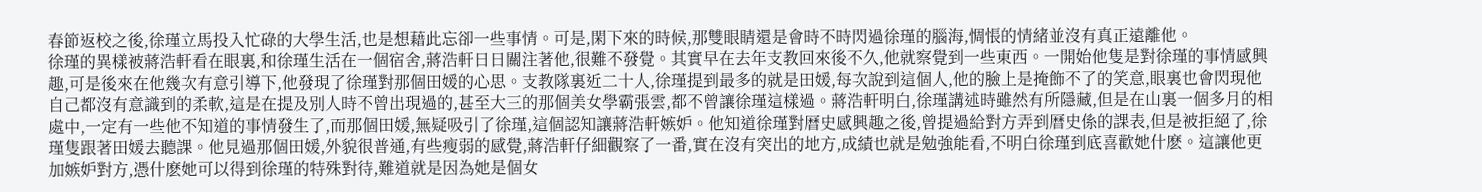春節返校之後,徐瑾立馬投入忙碌的大學生活,也是想藉此忘卻一些事情。可是,閑下來的時候,那雙眼睛還是會時不時閃過徐瑾的腦海,惆悵的情緒並沒有真正遠離他。
徐瑾的異樣被蔣浩軒看在眼裏,和徐瑾生活在一個宿舍,蔣浩軒日日關注著他,很難不發覺。其實早在去年支教回來後不久,他就察覺到一些東西。一開始他隻是對徐瑾的事情感興趣,可是後來在他幾次有意引導下,他發現了徐瑾對那個田媛的心思。支教隊裏近二十人,徐瑾提到最多的就是田媛,每次說到這個人,他的臉上是掩飾不了的笑意,眼裏也會閃現他自己都沒有意識到的柔軟,這是在提及別人時不曾出現過的,甚至大三的那個美女學霸張雲,都不曾讓徐瑾這樣過。蔣浩軒明白,徐瑾講述時雖然有所隱藏,但是在山裏一個多月的相處中,一定有一些他不知道的事情發生了,而那個田媛,無疑吸引了徐瑾,這個認知讓蔣浩軒嫉妒。他知道徐瑾對曆史感興趣之後,曾提過給對方弄到曆史係的課表,但是被拒絕了,徐瑾隻跟著田媛去聽課。他見過那個田媛,外貌很普通,有些瘦弱的感覺,蔣浩軒仔細觀察了一番,實在沒有突出的地方,成績也就是勉強能看,不明白徐瑾到底喜歡她什麽。這讓他更加嫉妒對方,憑什麽她可以得到徐瑾的特殊對待,難道就是因為她是個女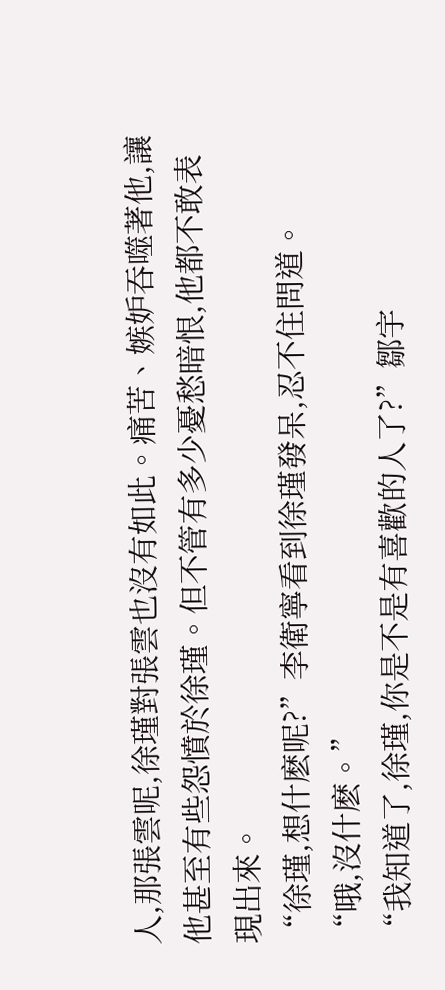人,那張雲呢,徐瑾對張雲也沒有如此。痛苦、嫉妒吞噬著他,讓他甚至有些怨憤於徐瑾。但不管有多少憂愁暗恨,他都不敢表現出來。
“徐瑾,想什麽呢?”李衛寧看到徐瑾發呆,忍不住問道。
“哦,沒什麽。”
“我知道了,徐瑾,你是不是有喜歡的人了?”鄒宇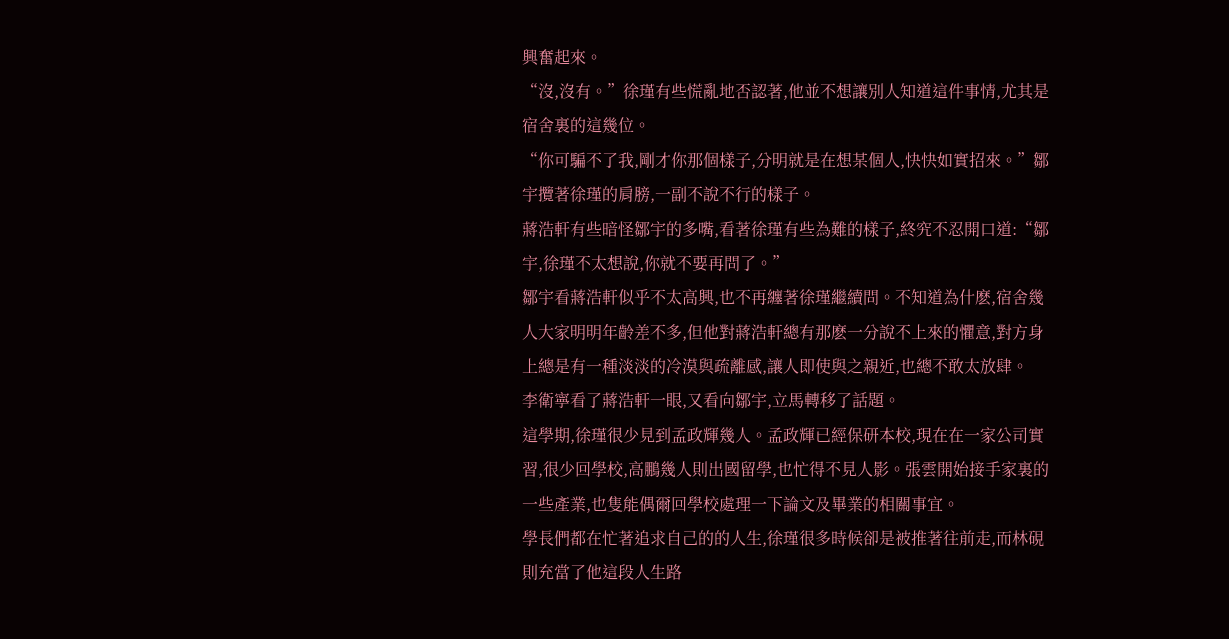興奮起來。
“沒,沒有。”徐瑾有些慌亂地否認著,他並不想讓別人知道這件事情,尤其是宿舍裏的這幾位。
“你可騙不了我,剛才你那個樣子,分明就是在想某個人,快快如實招來。”鄒宇攬著徐瑾的肩膀,一副不說不行的樣子。
蔣浩軒有些暗怪鄒宇的多嘴,看著徐瑾有些為難的樣子,終究不忍開口道:“鄒宇,徐瑾不太想說,你就不要再問了。”
鄒宇看蔣浩軒似乎不太高興,也不再纏著徐瑾繼續問。不知道為什麽,宿舍幾人大家明明年齡差不多,但他對蔣浩軒總有那麽一分說不上來的懼意,對方身上總是有一種淡淡的冷漠與疏離感,讓人即使與之親近,也總不敢太放肆。
李衛寧看了蔣浩軒一眼,又看向鄒宇,立馬轉移了話題。
這學期,徐瑾很少見到孟政輝幾人。孟政輝已經保研本校,現在在一家公司實習,很少回學校,高鵬幾人則出國留學,也忙得不見人影。張雲開始接手家裏的一些產業,也隻能偶爾回學校處理一下論文及畢業的相關事宜。
學長們都在忙著追求自己的的人生,徐瑾很多時候卻是被推著往前走,而林硯則充當了他這段人生路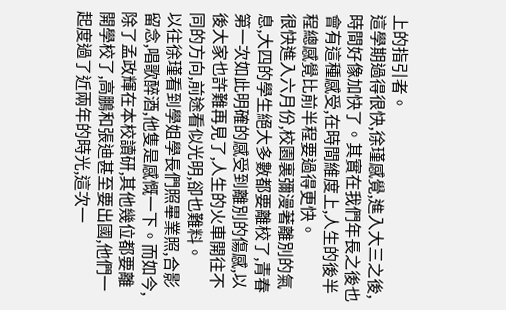上的指引者。
這學期過得很快,徐瑾感覺,進入大三之後,時間好像加快了。其實在我們年長之後也會有這種感受,在時間維度上,人生的後半程總感覺比前半程要過得更快。
很快進入六月份,校園裏彌漫著離別的氣息,大四的學生絕大多數都要離校了,青春第一次如此明確的感受到離別的傷感,以後大家也許難再見了,人生的火車開往不同的方向,前途看似光明,卻也難料。
以往徐瑾看到學姐學長們照畢業照,合影留念,唱歌醉酒,他隻是感慨一下。而如今,除了孟政輝在本校讀研,其他幾位都要離開學校了,高鵬和張迪甚至要出國,他們一起度過了近兩年的時光,這次一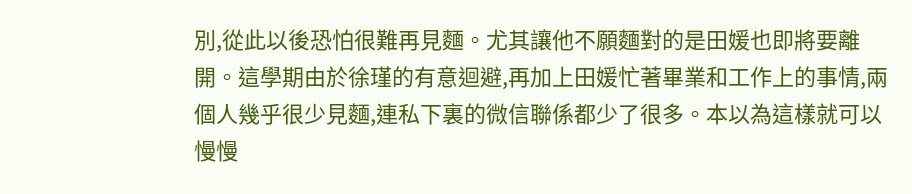別,從此以後恐怕很難再見麵。尤其讓他不願麵對的是田媛也即將要離開。這學期由於徐瑾的有意迴避,再加上田媛忙著畢業和工作上的事情,兩個人幾乎很少見麵,連私下裏的微信聯係都少了很多。本以為這樣就可以慢慢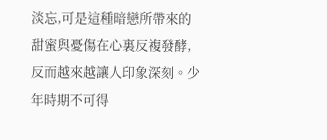淡忘,可是這種暗戀所帶來的甜蜜與憂傷在心裏反複發酵,反而越來越讓人印象深刻。少年時期不可得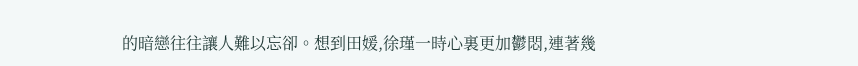的暗戀往往讓人難以忘卻。想到田媛,徐瑾一時心裏更加鬱悶,連著幾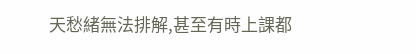天愁緒無法排解,甚至有時上課都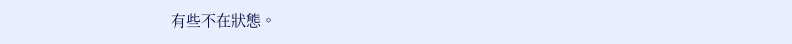有些不在狀態。